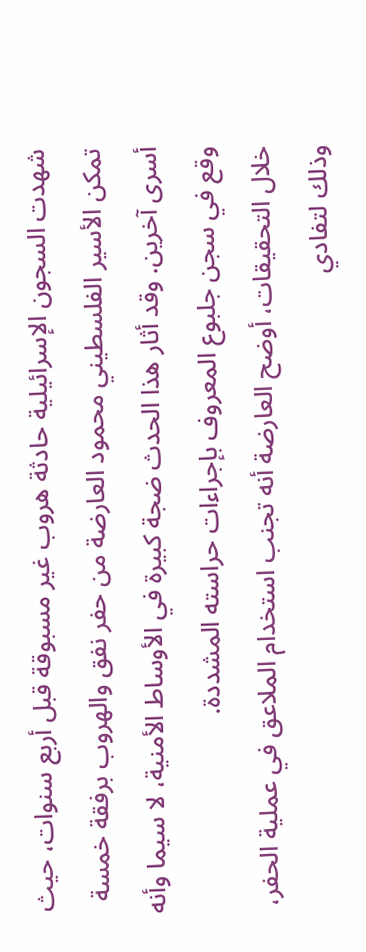شهدت السجون الإسرائيلية حادثة هروب غير مسبوقة قبل أربع سنوات، حيث تمكن الأسير الفلسطيني محمود العارضة من حفر نفق والهروب برفقة خمسة أسرى آخرين. وقد أثار هذا الحدث ضجة كبيرة في الأوساط الأمنية، لا سيما وأنه وقع في سجن جلبوع المعروف بإجراءات حراسته المشددة.
خلال التحقيقات، أوضح العارضة أنه تجنب استخدام الملاعق في عملية الحفر، وذلك لتفادي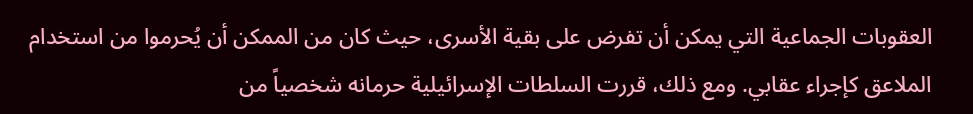العقوبات الجماعية التي يمكن أن تفرض على بقية الأسرى، حيث كان من الممكن أن يُحرموا من استخدام الملاعق كإجراء عقابي. ومع ذلك، قررت السلطات الإسرائيلية حرمانه شخصياً من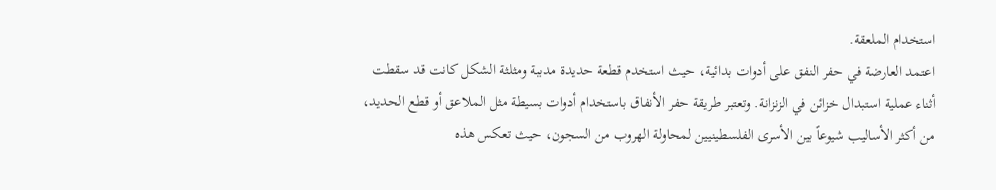استخدام الملعقة.
اعتمد العارضة في حفر النفق على أدوات بدائية، حيث استخدم قطعة حديدة مدببة ومثلثة الشكل كانت قد سقطت أثناء عملية استبدال خزائن في الزنزانة. وتعتبر طريقة حفر الأنفاق باستخدام أدوات بسيطة مثل الملاعق أو قطع الحديد، من أكثر الأساليب شيوعاً بين الأسرى الفلسطينيين لمحاولة الهروب من السجون، حيث تعكس هذه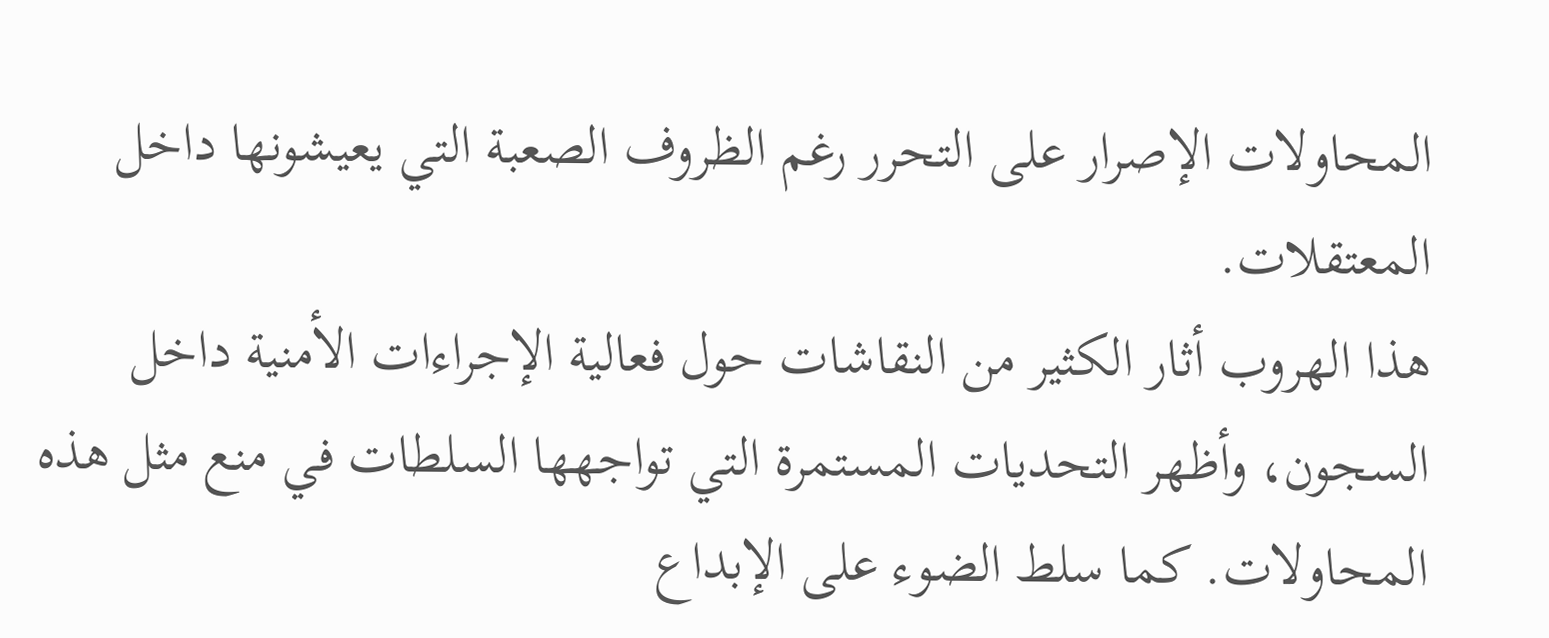المحاولات الإصرار على التحرر رغم الظروف الصعبة التي يعيشونها داخل المعتقلات.
هذا الهروب أثار الكثير من النقاشات حول فعالية الإجراءات الأمنية داخل السجون، وأظهر التحديات المستمرة التي تواجهها السلطات في منع مثل هذه المحاولات. كما سلط الضوء على الإبداع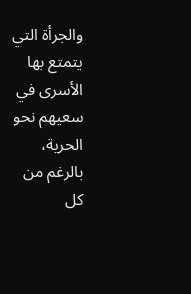والجرأة التي يتمتع بها الأسرى في سعيهم نحو الحرية، بالرغم من كل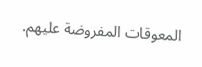المعوقات المفروضة عليهم.